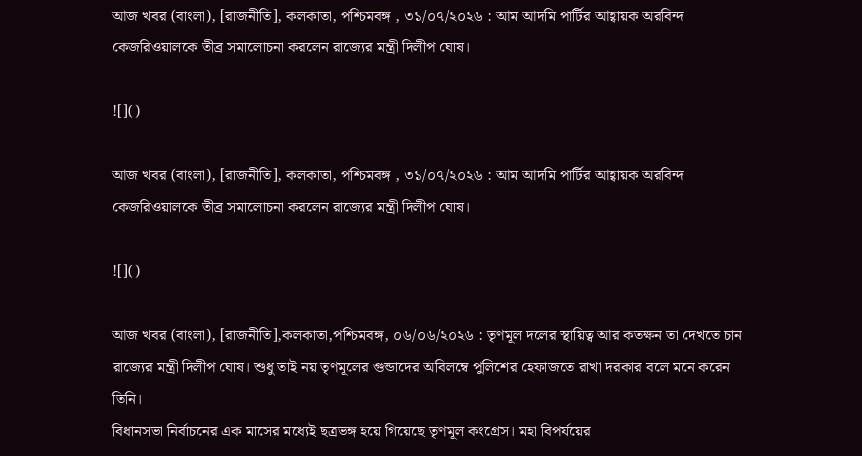আজ খবর (বাংলা), [রাজনীতি], কলকাতা, পশ্চিমবঙ্গ , ৩১/০৭/২০২৬ : আম আদমি পার্টির আহ্বায়ক অরবিন্দ কেজরিওয়ালকে তীব্র সমালোচনা করলেন রাজ্যের মন্ত্রী দিলীপ ঘোষ।

![]()

আজ খবর (বাংলা), [রাজনীতি], কলকাতা, পশ্চিমবঙ্গ , ৩১/০৭/২০২৬ : আম আদমি পার্টির আহ্বায়ক অরবিন্দ কেজরিওয়ালকে তীব্র সমালোচনা করলেন রাজ্যের মন্ত্রী দিলীপ ঘোষ।

![]()

আজ খবর (বাংলা), [রাজনীতি],কলকাতা,পশ্চিমবঙ্গ, ০৬/০৬/২০২৬ : তৃণমূল দলের স্থায়িত্ব আর কতক্ষন তা দেখতে চান রাজ্যের মন্ত্রী দিলীপ ঘোষ। শুধু তাই নয় তৃণমূলের গুন্ডাদের অবিলম্বে পুলিশের হেফাজতে রাখা দরকার বলে মনে করেন তিনি।
বিধানসভা নির্বাচনের এক মাসের মধ্যেই ছত্রভঙ্গ হয়ে গিয়েছে তৃণমূল কংগ্রেস। মহা বিপর্যয়ের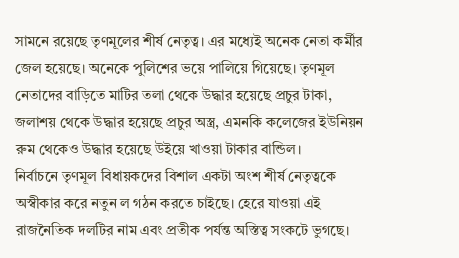সামনে রয়েছে তৃণমূলের শীর্ষ নেতৃত্ব। এর মধ্যেই অনেক নেতা কর্মীর জেল হয়েছে। অনেকে পুলিশের ভয়ে পালিয়ে গিয়েছে। তৃণমূল নেতাদের বাড়িতে মাটির তলা থেকে উদ্ধার হয়েছে প্রচুর টাকা, জলাশয় থেকে উদ্ধার হয়েছে প্রচুর অস্ত্র, এমনকি কলেজের ইউনিয়ন রুম থেকেও উদ্ধার হয়েছে উইয়ে খাওয়া টাকার বান্ডিল।
নির্বাচনে তৃণমূল বিধায়কদের বিশাল একটা অংশ শীর্ষ নেতৃত্বকে অস্বীকার করে নতুন ল গঠন করতে চাইছে। হেরে যাওয়া এই রাজনৈতিক দলটির নাম এবং প্রতীক পর্যন্ত অস্তিত্ব সংকটে ভুগছে।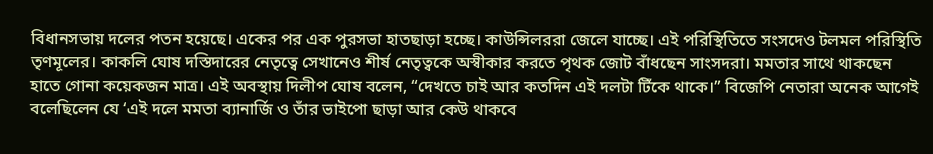বিধানসভায় দলের পতন হয়েছে। একের পর এক পুরসভা হাতছাড়া হচ্ছে। কাউন্সিলররা জেলে যাচ্ছে। এই পরিস্থিতিতে সংসদেও টলমল পরিস্থিতি তৃণমূলের। কাকলি ঘোষ দস্তিদারের নেতৃত্বে সেখানেও শীর্ষ নেতৃত্বকে অস্বীকার করতে পৃথক জোট বাঁধছেন সাংসদরা। মমতার সাথে থাকছেন হাতে গোনা কয়েকজন মাত্র। এই অবস্থায় দিলীপ ঘোষ বলেন, “দেখতে চাই আর কতদিন এই দলটা টিঁকে থাকে।” বিজেপি নেতারা অনেক আগেই বলেছিলেন যে ‘এই দলে মমতা ব্যানার্জি ও তাঁর ভাইপো ছাড়া আর কেউ থাকবে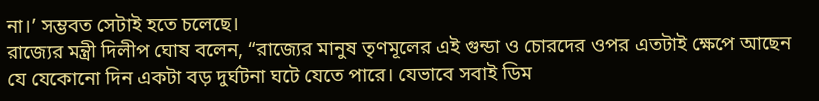না।’ সম্ভবত সেটাই হতে চলেছে।
রাজ্যের মন্ত্রী দিলীপ ঘোষ বলেন, “রাজ্যের মানুষ তৃণমূলের এই গুন্ডা ও চোরদের ওপর এতটাই ক্ষেপে আছেন যে যেকোনো দিন একটা বড় দুর্ঘটনা ঘটে যেতে পারে। যেভাবে সবাই ডিম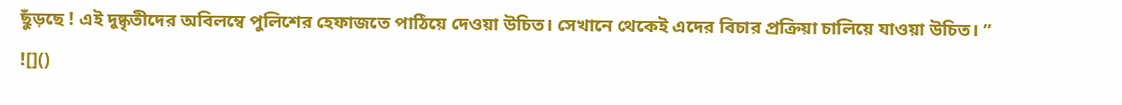ছুঁড়ছে ! এই দুষ্কৃতীদের অবিলম্বে পুলিশের হেফাজতে পাঠিয়ে দেওয়া উচিত। সেখানে থেকেই এদের বিচার প্রক্রিয়া চালিয়ে যাওয়া উচিত। ”
![]()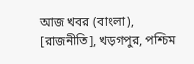আজ খবর (বাংলা), [রাজনীতি], খড়গপুর, পশ্চিম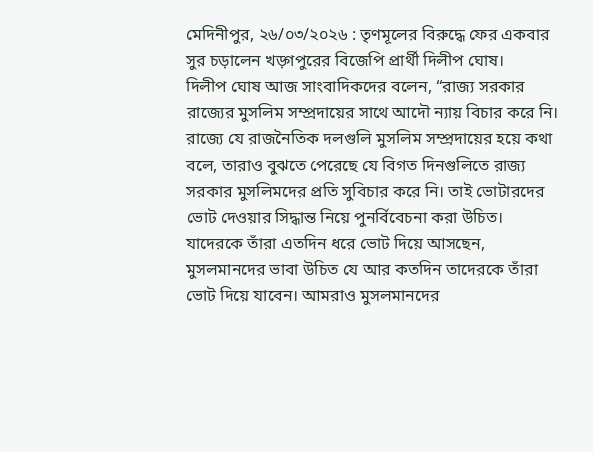মেদিনীপুর, ২৬/০৩/২০২৬ : তৃণমূলের বিরুদ্ধে ফের একবার সুর চড়ালেন খড়্গপুরের বিজেপি প্রার্থী দিলীপ ঘোষ।
দিলীপ ঘোষ আজ সাংবাদিকদের বলেন, “রাজ্য সরকার রাজ্যের মুসলিম সম্প্রদায়ের সাথে আদৌ ন্যায় বিচার করে নি। রাজ্যে যে রাজনৈতিক দলগুলি মুসলিম সম্প্রদায়ের হয়ে কথা বলে, তারাও বুঝতে পেরেছে যে বিগত দিনগুলিতে রাজ্য সরকার মুসলিমদের প্রতি সুবিচার করে নি। তাই ভোটারদের ভোট দেওয়ার সিদ্ধান্ত নিয়ে পুনর্বিবেচনা করা উচিত। যাদেরকে তাঁরা এতদিন ধরে ভোট দিয়ে আসছেন, মুসলমানদের ভাবা উচিত যে আর কতদিন তাদেরকে তাঁরা ভোট দিয়ে যাবেন। আমরাও মুসলমানদের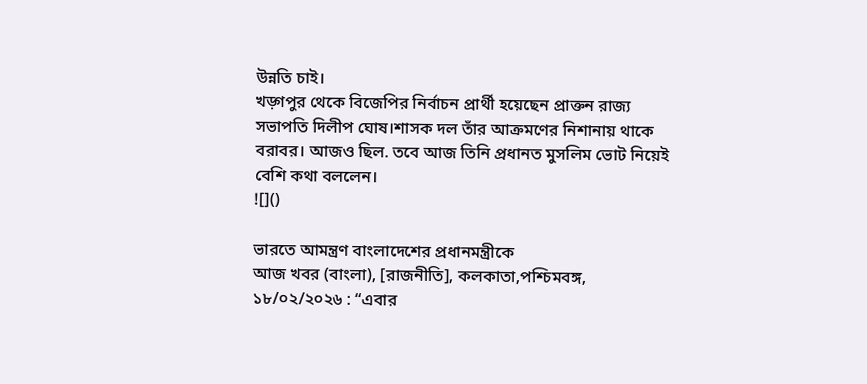উন্নতি চাই।
খড়্গপুর থেকে বিজেপির নির্বাচন প্রার্থী হয়েছেন প্রাক্তন রাজ্য সভাপতি দিলীপ ঘোষ।শাসক দল তাঁর আক্রমণের নিশানায় থাকে বরাবর। আজও ছিল. তবে আজ তিনি প্রধানত মুসলিম ভোট নিয়েই বেশি কথা বললেন।
![]()

ভারতে আমন্ত্রণ বাংলাদেশের প্রধানমন্ত্রীকে
আজ খবর (বাংলা), [রাজনীতি], কলকাতা,পশ্চিমবঙ্গ, ১৮/০২/২০২৬ : “এবার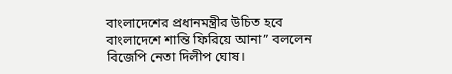বাংলাদেশের প্রধানমন্ত্রীর উচিত হবে বাংলাদেশে শান্তি ফিরিয়ে আনা” বললেন বিজেপি নেতা দিলীপ ঘোষ।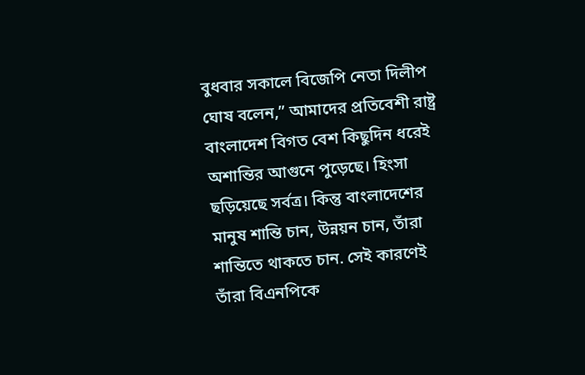বুধবার সকালে বিজেপি নেতা দিলীপ ঘোষ বলেন,” আমাদের প্রতিবেশী রাষ্ট্র বাংলাদেশ বিগত বেশ কিছুদিন ধরেই অশান্তির আগুনে পুড়েছে। হিংসা ছড়িয়েছে সর্বত্র। কিন্তু বাংলাদেশের মানুষ শান্তি চান, উন্নয়ন চান, তাঁরা শান্তিতে থাকতে চান. সেই কারণেই তাঁরা বিএনপিকে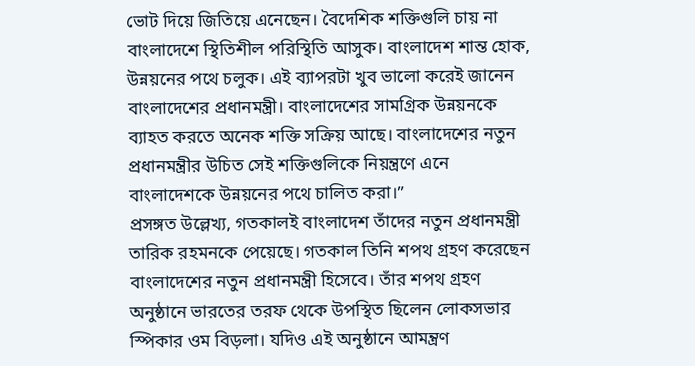ভোট দিয়ে জিতিয়ে এনেছেন। বৈদেশিক শক্তিগুলি চায় না বাংলাদেশে স্থিতিশীল পরিস্থিতি আসুক। বাংলাদেশ শান্ত হোক, উন্নয়নের পথে চলুক। এই ব্যাপরটা খুব ভালো করেই জানেন বাংলাদেশের প্রধানমন্ত্রী। বাংলাদেশের সামগ্রিক উন্নয়নকে ব্যাহত করতে অনেক শক্তি সক্রিয় আছে। বাংলাদেশের নতুন প্রধানমন্ত্রীর উচিত সেই শক্তিগুলিকে নিয়ন্ত্রণে এনে বাংলাদেশকে উন্নয়নের পথে চালিত করা।”
প্রসঙ্গত উল্লেখ্য, গতকালই বাংলাদেশ তাঁদের নতুন প্রধানমন্ত্রী তারিক রহমনকে পেয়েছে। গতকাল তিনি শপথ গ্রহণ করেছেন বাংলাদেশের নতুন প্রধানমন্ত্রী হিসেবে। তাঁর শপথ গ্রহণ অনুষ্ঠানে ভারতের তরফ থেকে উপস্থিত ছিলেন লোকসভার স্পিকার ওম বিড়লা। যদিও এই অনুষ্ঠানে আমন্ত্রণ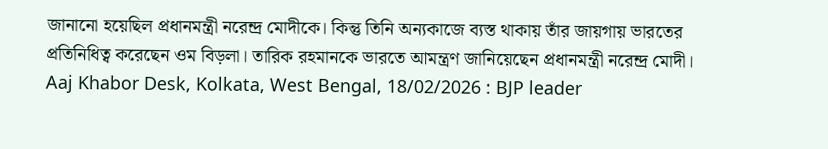জানানো হয়েছিল প্রধানমন্ত্রী নরেন্দ্র মোদীকে। কিন্তু তিনি অন্যকাজে ব্যস্ত থাকায় তাঁর জায়গায় ভারতের প্রতিনিধিত্ব করেছেন ওম বিড়লা। তারিক রহমানকে ভারতে আমন্ত্রণ জানিয়েছেন প্রধানমন্ত্রী নরেন্দ্র মোদী।
Aaj Khabor Desk, Kolkata, West Bengal, 18/02/2026 : BJP leader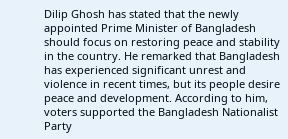Dilip Ghosh has stated that the newly appointed Prime Minister of Bangladesh should focus on restoring peace and stability in the country. He remarked that Bangladesh has experienced significant unrest and violence in recent times, but its people desire peace and development. According to him, voters supported the Bangladesh Nationalist Party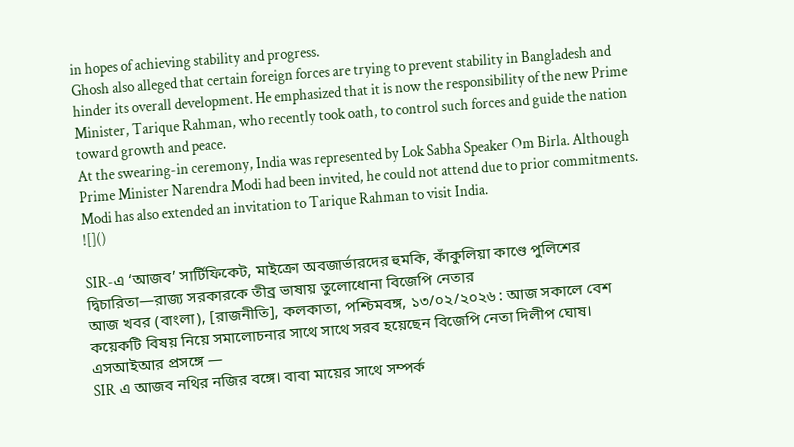in hopes of achieving stability and progress.
Ghosh also alleged that certain foreign forces are trying to prevent stability in Bangladesh and hinder its overall development. He emphasized that it is now the responsibility of the new Prime Minister, Tarique Rahman, who recently took oath, to control such forces and guide the nation toward growth and peace.
At the swearing-in ceremony, India was represented by Lok Sabha Speaker Om Birla. Although Prime Minister Narendra Modi had been invited, he could not attend due to prior commitments. Modi has also extended an invitation to Tarique Rahman to visit India.
![]()

SIR-এ ‘আজব’ সার্টিফিকেট, মাইক্রো অবজার্ভারদের হুমকি, কাঁকুলিয়া কাণ্ডে পুলিশের দ্বিচারিতা—রাজ্য সরকারকে তীব্র ভাষায় তুলোধোনা বিজেপি নেতার
আজ খবর (বাংলা), [রাজনীতি], কলকাতা, পশ্চিমবঙ্গ, ১৩/০২/২০২৬ : আজ সকালে বেশ কয়েকটি বিষয় নিয়ে সমালোচনার সাথে সাথে সরব হয়েছেন বিজেপি নেতা দিলীপ ঘোষ।
এসআইআর প্রসঙ্গে —
SIR এ আজব নথির নজির বঙ্গে। বাবা মায়ের সাথে সম্পর্ক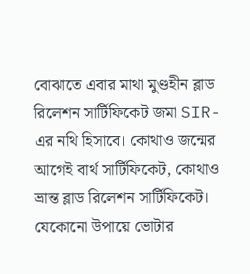বোঝাতে এবার মাথা মুণ্ডহীন ব্লাড রিলেশন সার্টিফিকেট জমা SIR- এর নথি হিসাবে। কোথাও জন্মের আগেই বার্থ সার্টিফিকেট, কোথাও ভ্রান্ত ব্লাড রিলেশন সার্টিফিকেট। যেকোনো উপায়ে ভোটার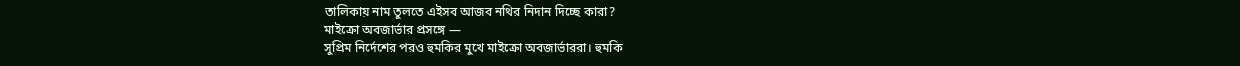তালিকায় নাম তুলতে এইসব আজব নথির নিদান দিচ্ছে কারা?
মাইক্রো অবজার্ভার প্রসঙ্গে —
সুপ্রিম নির্দেশের পরও হুমকির মুখে মাইক্রো অবজার্ভাররা। হুমকি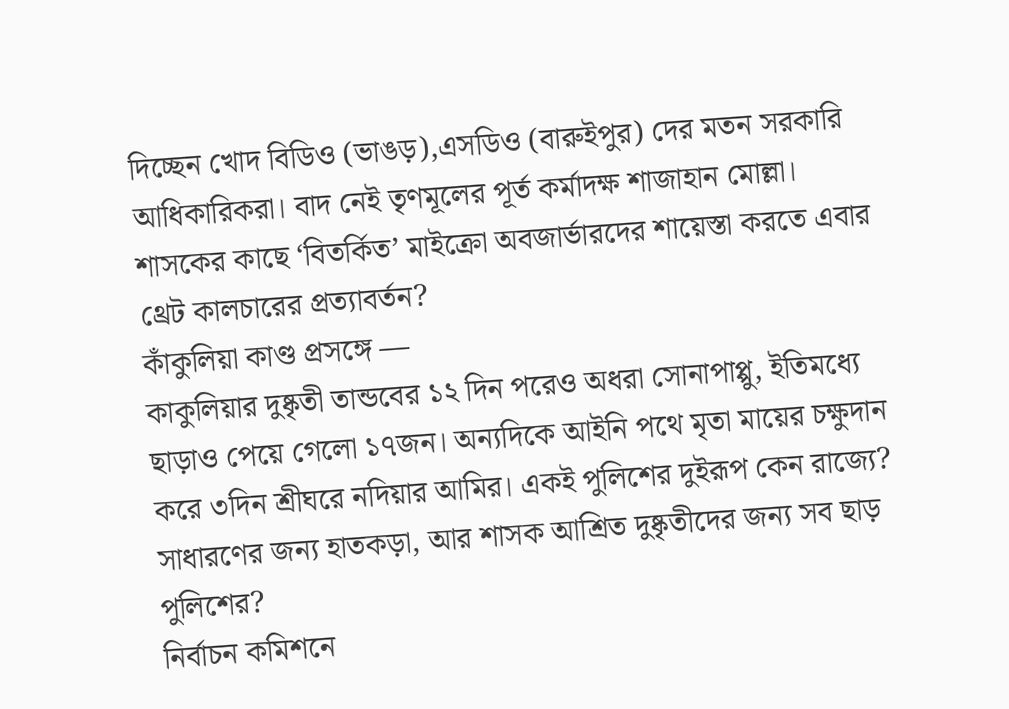দিচ্ছেন খোদ বিডিও (ভাঙড়),এসডিও (বারুইপুর) দের মতন সরকারি আধিকারিকরা। বাদ নেই তৃণমূলের পূর্ত কর্মাদক্ষ শাজাহান মোল্লা। শাসকের কাছে ‘বিতর্কিত’ মাইক্রো অবজার্ভারদের শায়েস্তা করতে এবার থ্রেট কালচারের প্রত্যাবর্তন?
কাঁকুলিয়া কাণ্ড প্রসঙ্গে —
কাকুলিয়ার দুষ্কৃতী তান্ডবের ১২ দিন পরেও অধরা সোনাপাপ্পু, ইতিমধ্যে ছাড়াও পেয়ে গেলো ১৭জন। অন্যদিকে আইনি পথে মৃতা মায়ের চক্ষুদান করে ৩দিন শ্রীঘরে নদিয়ার আমির। একই পুলিশের দুইরূপ কেন রাজ্যে? সাধারণের জন্য হাতকড়া, আর শাসক আশ্রিত দুষ্কৃতীদের জন্য সব ছাড় পুলিশের?
নির্বাচন কমিশনে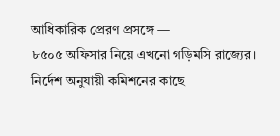আধিকারিক প্রেরণ প্রসঙ্গে —
৮৫০৫ অফিসার নিয়ে এখনো গড়িমসি রাজ্যের। নির্দেশ অনুযায়ী কমিশনের কাছে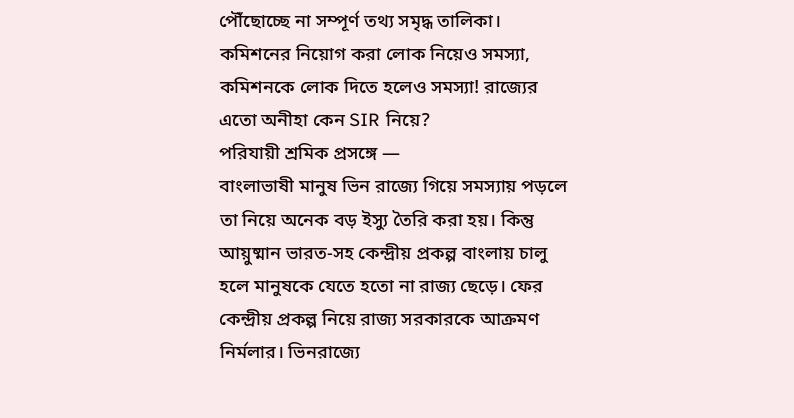পৌঁছোচ্ছে না সম্পূর্ণ তথ্য সমৃদ্ধ তালিকা। কমিশনের নিয়োগ করা লোক নিয়েও সমস্যা, কমিশনকে লোক দিতে হলেও সমস্যা! রাজ্যের এতো অনীহা কেন SIR নিয়ে?
পরিযায়ী শ্রমিক প্রসঙ্গে —
বাংলাভাষী মানুষ ভিন রাজ্যে গিয়ে সমস্যায় পড়লে তা নিয়ে অনেক বড় ইস্যু তৈরি করা হয়। কিন্তু আয়ুষ্মান ভারত-সহ কেন্দ্রীয় প্রকল্প বাংলায় চালু হলে মানুষকে যেতে হতো না রাজ্য ছেড়ে। ফের কেন্দ্রীয় প্রকল্প নিয়ে রাজ্য সরকারকে আক্রমণ নির্মলার। ভিনরাজ্যে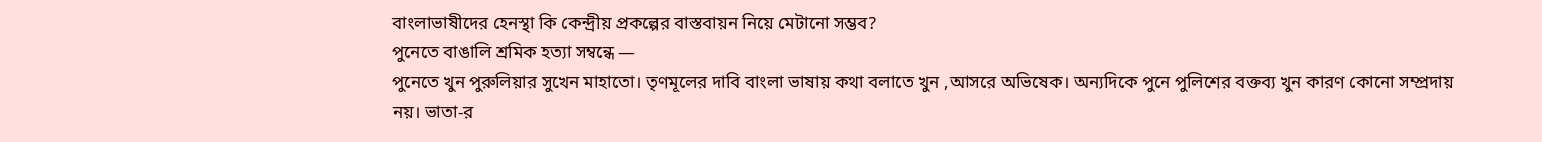বাংলাভাষীদের হেনস্থা কি কেন্দ্রীয় প্রকল্পের বাস্তবায়ন নিয়ে মেটানো সম্ভব?
পুনেতে বাঙালি শ্রমিক হত্যা সম্বন্ধে —
পুনেতে খুন পুরুলিয়ার সুখেন মাহাতো। তৃণমূলের দাবি বাংলা ভাষায় কথা বলাতে খুন ,আসরে অভিষেক। অন্যদিকে পুনে পুলিশের বক্তব্য খুন কারণ কোনো সম্প্রদায় নয়। ভাতা-র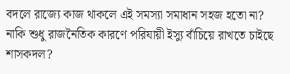বদলে রাজ্যে কাজ থাকলে এই সমস্যা সমাধান সহজ হতো না? নাকি শুধু রাজনৈতিক কারণে পরিযায়ী ইস্যু বাঁচিয়ে রাখতে চাইছে শাসকদল?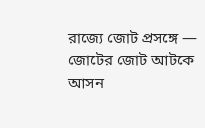রাজ্যে জোট প্রসঙ্গে —
জোটের জোট আটকে আসন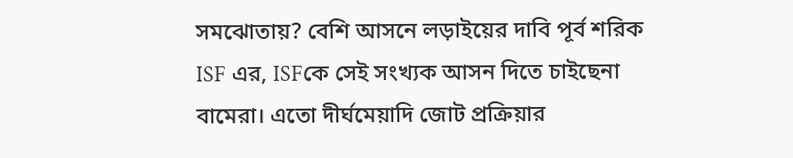সমঝোতায়? বেশি আসনে লড়াইয়ের দাবি পূর্ব শরিক ISF এর, ISFকে সেই সংখ্যক আসন দিতে চাইছেনা বামেরা। এতো দীর্ঘমেয়াদি জোট প্রক্রিয়ার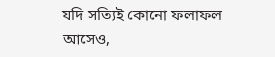যদি সত্যিই কোনো ফলাফল আসেও,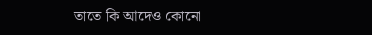তাতে কি আদেও কোনো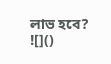লাভ হবে?
![]()